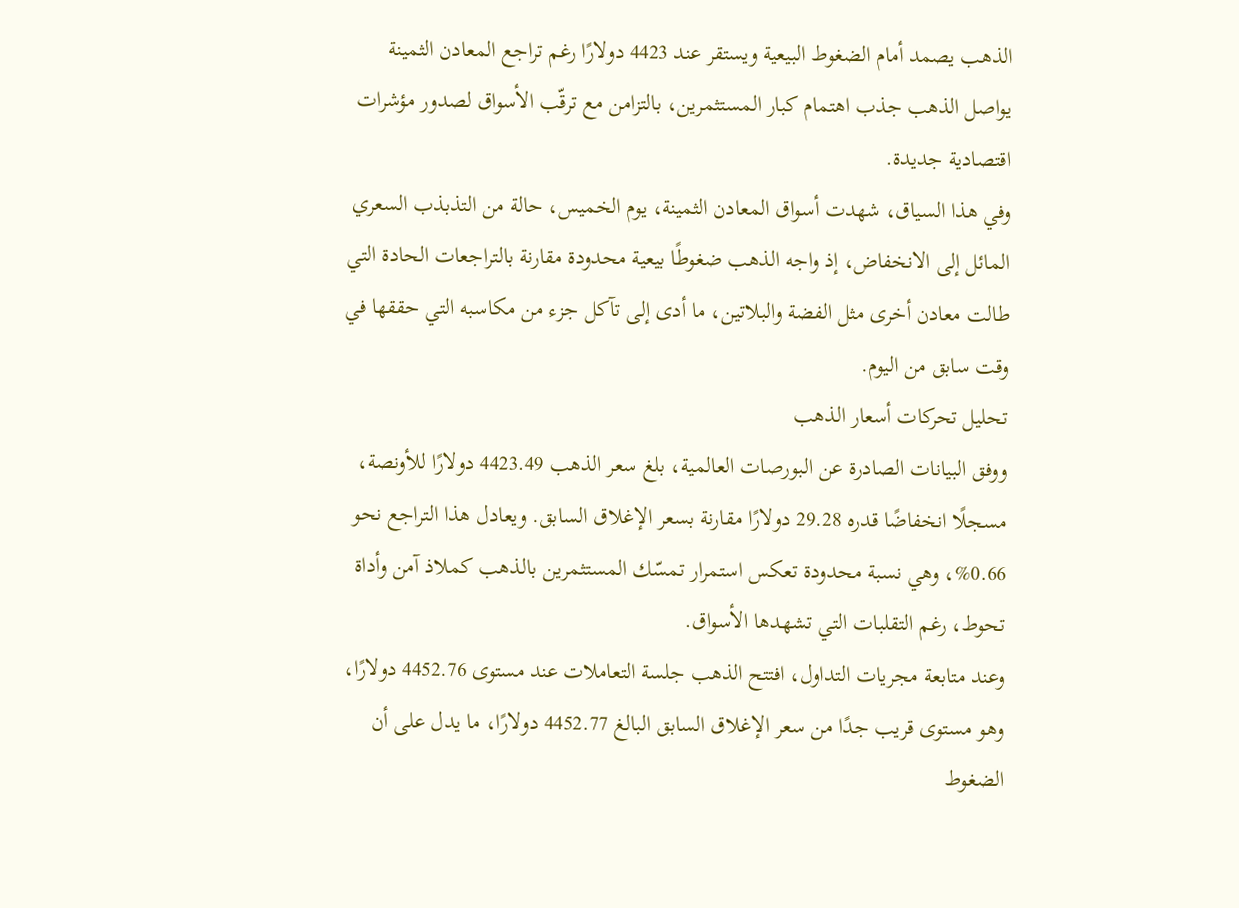الذهب يصمد أمام الضغوط البيعية ويستقر عند 4423 دولارًا رغم تراجع المعادن الثمينة
يواصل الذهب جذب اهتمام كبار المستثمرين، بالتزامن مع ترقّب الأسواق لصدور مؤشرات اقتصادية جديدة.
وفي هذا السياق، شهدت أسواق المعادن الثمينة، يوم الخميس، حالة من التذبذب السعري المائل إلى الانخفاض، إذ واجه الذهب ضغوطًا بيعية محدودة مقارنة بالتراجعات الحادة التي طالت معادن أخرى مثل الفضة والبلاتين، ما أدى إلى تآكل جزء من مكاسبه التي حققها في وقت سابق من اليوم.
تحليل تحركات أسعار الذهب
ووفق البيانات الصادرة عن البورصات العالمية، بلغ سعر الذهب 4423.49 دولارًا للأونصة، مسجلًا انخفاضًا قدره 29.28 دولارًا مقارنة بسعر الإغلاق السابق. ويعادل هذا التراجع نحو 0.66%، وهي نسبة محدودة تعكس استمرار تمسّك المستثمرين بالذهب كملاذ آمن وأداة تحوط، رغم التقلبات التي تشهدها الأسواق.
وعند متابعة مجريات التداول، افتتح الذهب جلسة التعاملات عند مستوى 4452.76 دولارًا، وهو مستوى قريب جدًا من سعر الإغلاق السابق البالغ 4452.77 دولارًا، ما يدل على أن الضغوط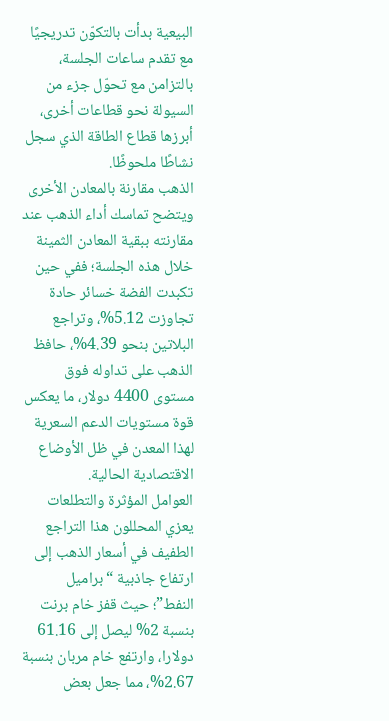البيعية بدأت بالتكوّن تدريجيًا مع تقدم ساعات الجلسة، بالتزامن مع تحوّل جزء من السيولة نحو قطاعات أخرى، أبرزها قطاع الطاقة الذي سجل نشاطًا ملحوظًا.
الذهب مقارنة بالمعادن الأخرى
ويتضح تماسك أداء الذهب عند مقارنته ببقية المعادن الثمينة خلال هذه الجلسة؛ ففي حين تكبدت الفضة خسائر حادة تجاوزت 5.12%، وتراجع البلاتين بنحو 4.39%، حافظ الذهب على تداوله فوق مستوى 4400 دولار، ما يعكس قوة مستويات الدعم السعرية لهذا المعدن في ظل الأوضاع الاقتصادية الحالية.
العوامل المؤثرة والتطلعات
يعزي المحللون هذا التراجع الطفيف في أسعار الذهب إلى ارتفاع جاذبية “براميل النفط”؛ حيث قفز خام برنت بنسبة 2% ليصل إلى 61.16 دولارا، وارتفع خام مربان بنسبة 2.67%، مما جعل بعض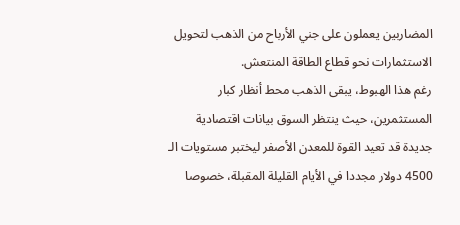المضاربين يعملون على جني الأرباح من الذهب لتحويل الاستثمارات نحو قطاع الطاقة المنتعش.
رغم هذا الهبوط، يبقى الذهب محط أنظار كبار المستثمرين، حيث ينتظر السوق بيانات اقتصادية جديدة قد تعيد القوة للمعدن الأصفر ليختبر مستويات الـ 4500 دولار مجددا في الأيام القليلة المقبلة، خصوصا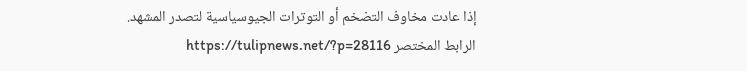إذا عادت مخاوف التضخم أو التوترات الجيوسياسية لتصدر المشهد.
الرابط المختصر https://tulipnews.net/?p=28116